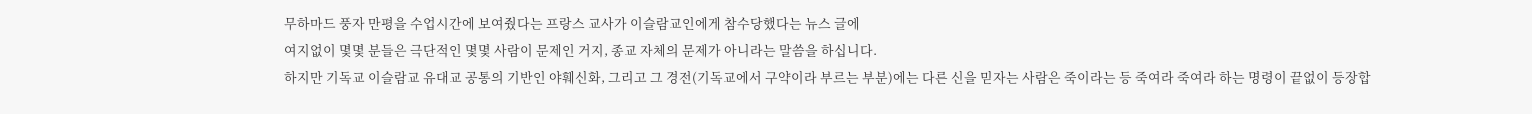무하마드 풍자 만평을 수업시간에 보여줬다는 프랑스 교사가 이슬람교인에게 참수당했다는 뉴스 글에
여지없이 몇몇 분들은 극단적인 몇몇 사람이 문제인 거지, 종교 자체의 문제가 아니라는 말씀을 하십니다.
하지만 기독교 이슬람교 유대교 공통의 기반인 야훼신화, 그리고 그 경전(기독교에서 구약이라 부르는 부분)에는 다른 신을 믿자는 사람은 죽이라는 등 죽여라 죽여라 하는 명령이 끝없이 등장합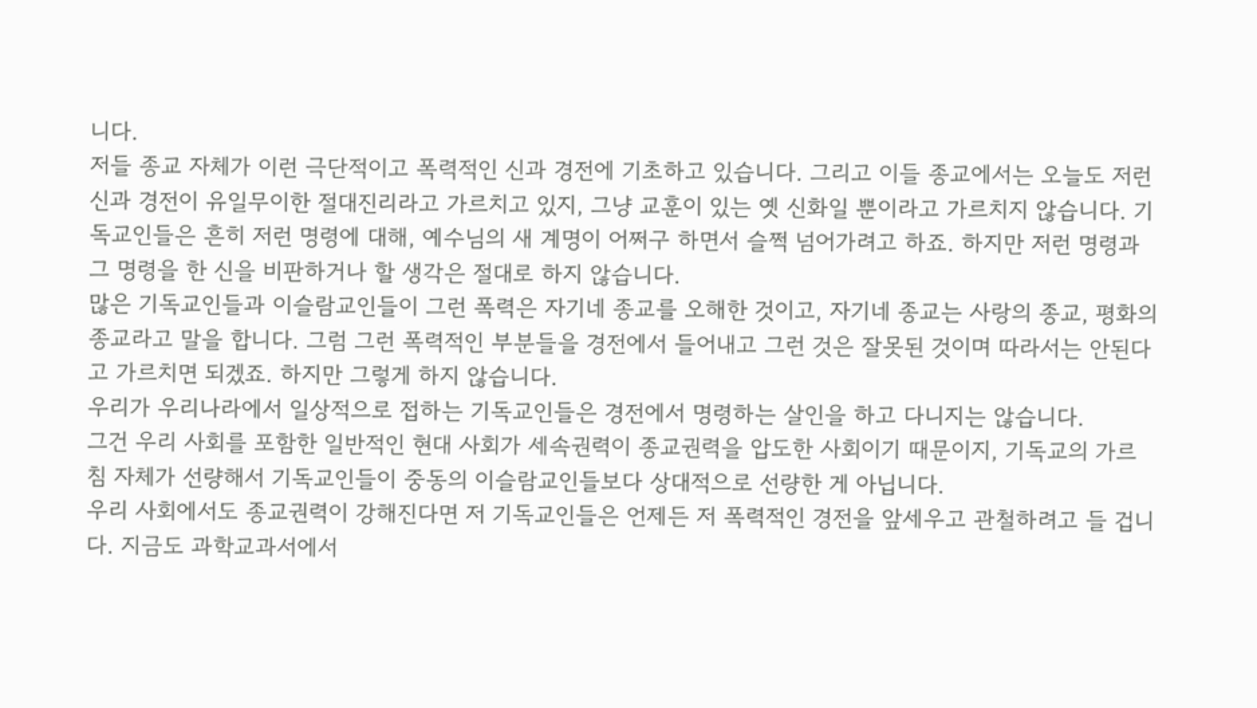니다.
저들 종교 자체가 이런 극단적이고 폭력적인 신과 경전에 기초하고 있습니다. 그리고 이들 종교에서는 오늘도 저런 신과 경전이 유일무이한 절대진리라고 가르치고 있지, 그냥 교훈이 있는 옛 신화일 뿐이라고 가르치지 않습니다. 기독교인들은 흔히 저런 명령에 대해, 예수님의 새 계명이 어쩌구 하면서 슬쩍 넘어가려고 하죠. 하지만 저런 명령과 그 명령을 한 신을 비판하거나 할 생각은 절대로 하지 않습니다.
많은 기독교인들과 이슬람교인들이 그런 폭력은 자기네 종교를 오해한 것이고, 자기네 종교는 사랑의 종교, 평화의 종교라고 말을 합니다. 그럼 그런 폭력적인 부분들을 경전에서 들어내고 그런 것은 잘못된 것이며 따라서는 안된다고 가르치면 되겠죠. 하지만 그렇게 하지 않습니다.
우리가 우리나라에서 일상적으로 접하는 기독교인들은 경전에서 명령하는 살인을 하고 다니지는 않습니다.
그건 우리 사회를 포함한 일반적인 현대 사회가 세속권력이 종교권력을 압도한 사회이기 때문이지, 기독교의 가르침 자체가 선량해서 기독교인들이 중동의 이슬람교인들보다 상대적으로 선량한 게 아닙니다.
우리 사회에서도 종교권력이 강해진다면 저 기독교인들은 언제든 저 폭력적인 경전을 앞세우고 관철하려고 들 겁니다. 지금도 과학교과서에서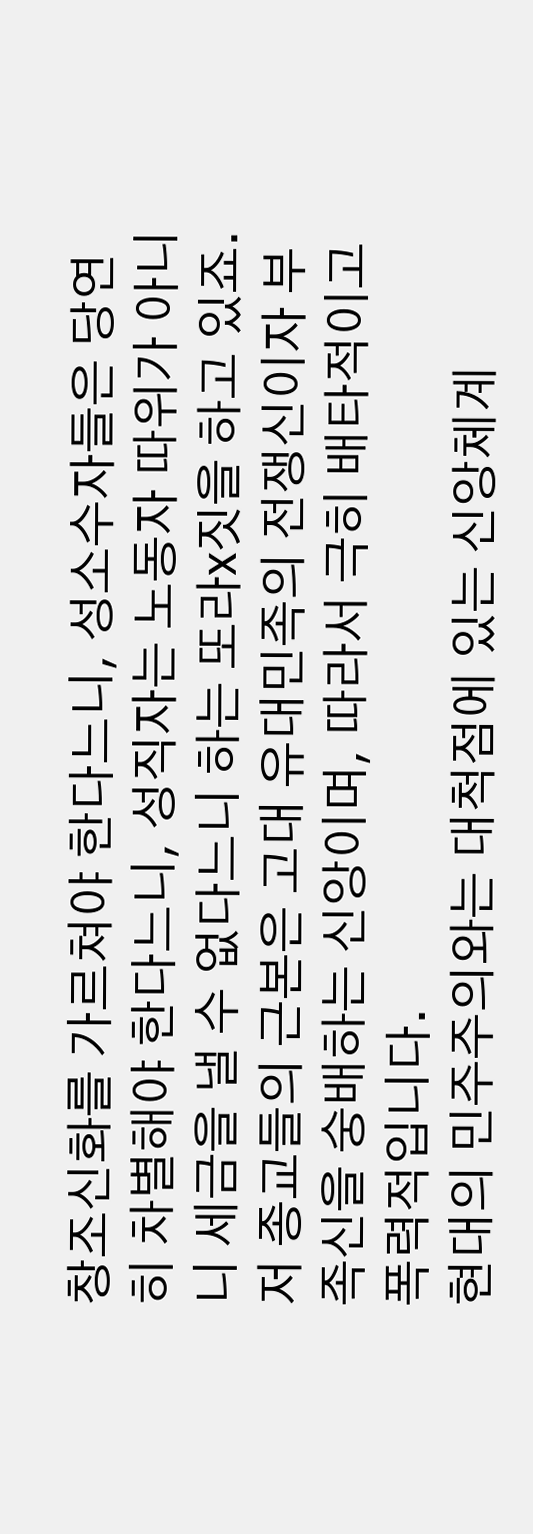창조신화를 가르쳐야 한다느니, 성소수자들은 당연히 차별해야 한다느니, 성직자는 노동자 따위가 아니니 세금을 낼 수 없다느니 하는 또라x짓을 하고 있죠.
저 종교들의 근본은 고대 유대민족의 전쟁신이자 부족신을 숭배하는 신앙이며, 따라서 극히 배타적이고 폭력적입니다.
현대의 민주주의와는 대척점에 있는 신앙체계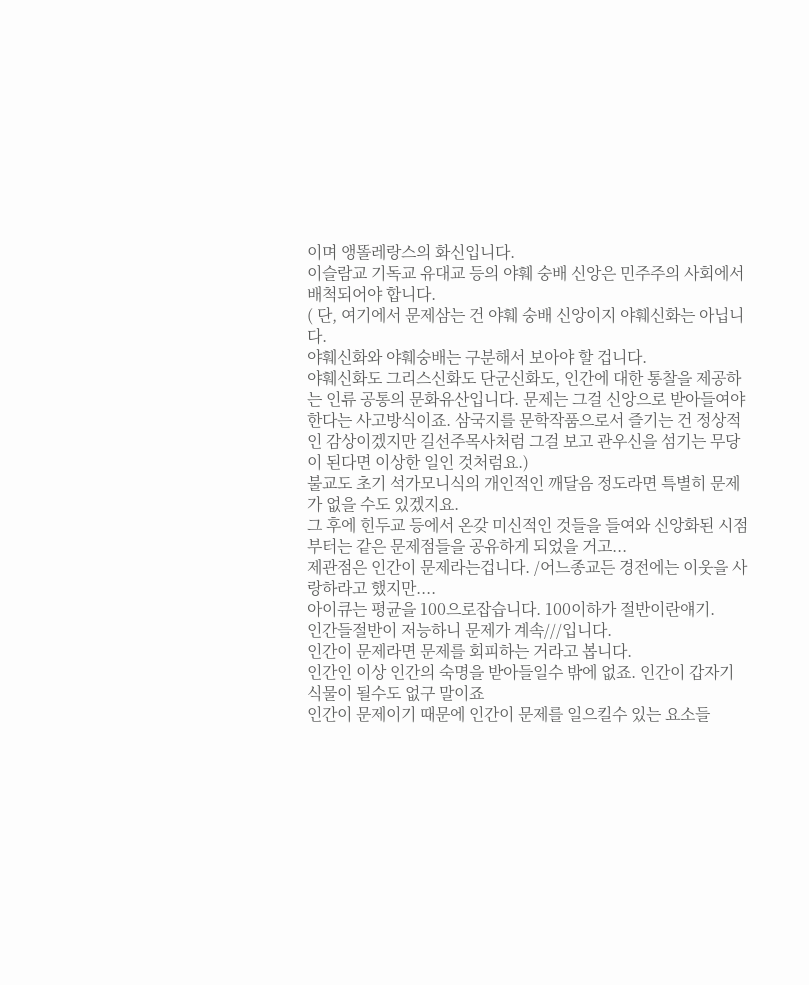이며 앵똘레랑스의 화신입니다.
이슬람교 기독교 유대교 등의 야훼 숭배 신앙은 민주주의 사회에서 배척되어야 합니다.
( 단, 여기에서 문제삼는 건 야훼 숭배 신앙이지 야훼신화는 아닙니다.
야훼신화와 야훼숭배는 구분해서 보아야 할 겁니다.
야훼신화도 그리스신화도 단군신화도, 인간에 대한 통찰을 제공하는 인류 공통의 문화유산입니다. 문제는 그걸 신앙으로 받아들여야 한다는 사고방식이죠. 삼국지를 문학작품으로서 즐기는 건 정상적인 감상이겠지만 길선주목사처럼 그걸 보고 관우신을 섬기는 무당이 된다면 이상한 일인 것처럼요.)
불교도 초기 석가모니식의 개인적인 깨달음 정도라면 특별히 문제가 없을 수도 있겠지요.
그 후에 힌두교 등에서 온갖 미신적인 것들을 들여와 신앙화된 시점부터는 같은 문제점들을 공유하게 되었을 거고...
제관점은 인간이 문제라는겁니다. /어느종교든 경전에는 이웃을 사랑하라고 했지만....
아이큐는 평균을 100으로잡습니다. 100이하가 절반이란얘기.
인간들절반이 저능하니 문제가 계속///입니다.
인간이 문제라면 문제를 회피하는 거라고 봅니다.
인간인 이상 인간의 숙명을 받아들일수 밖에 없죠. 인간이 갑자기 식물이 될수도 없구 말이죠
인간이 문제이기 때문에 인간이 문제를 일으킬수 있는 요소들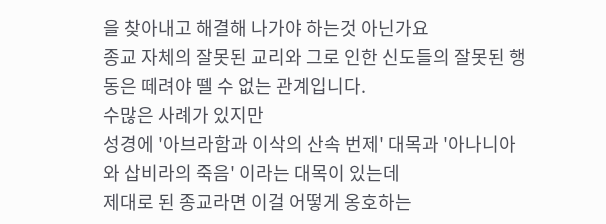을 찾아내고 해결해 나가야 하는것 아닌가요
종교 자체의 잘못된 교리와 그로 인한 신도들의 잘못된 행동은 떼려야 뗄 수 없는 관계입니다.
수많은 사례가 있지만
성경에 '아브라함과 이삭의 산속 번제' 대목과 '아나니아와 삽비라의 죽음' 이라는 대목이 있는데
제대로 된 종교라면 이걸 어떻게 옹호하는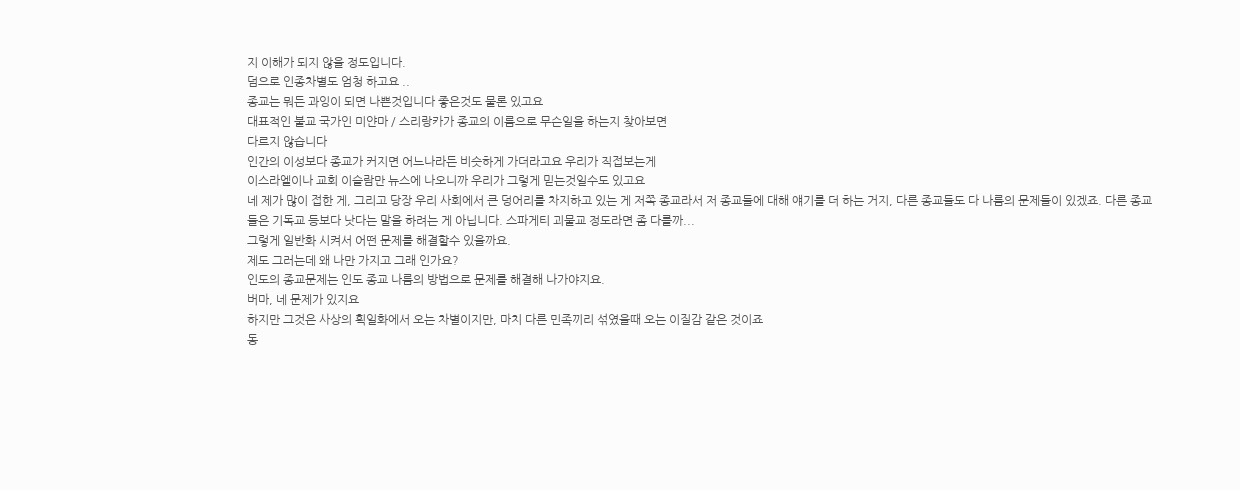지 이해가 되지 않을 정도입니다.
덤으로 인종차별도 엄청 하고요 ..
종교는 뭐든 과잉이 되면 나쁜것입니다 좋은것도 물론 있고요
대표적인 불교 국가인 미얀마 / 스리랑카가 종교의 이름으로 무슨일을 하는지 찾아보면
다르지 않습니다
인간의 이성보다 종교가 커지면 어느나라든 비슷하게 가더라고요 우리가 직접보는게
이스라엘이나 교회 이슬람만 뉴스에 나오니까 우리가 그렇게 믿는것일수도 있고요
네 제가 많이 접한 게, 그리고 당장 우리 사회에서 큰 덩어리를 차지하고 있는 게 저쪽 종교라서 저 종교들에 대해 얘기를 더 하는 거지, 다른 종교들도 다 나름의 문제들이 있겠죠. 다른 종교들은 기독교 등보다 낫다는 말을 하려는 게 아닙니다. 스파게티 괴물교 정도라면 좀 다를까...
그렇게 일반화 시켜서 어떤 문제를 해결할수 있을까요.
제도 그러는데 왜 나만 가지고 그래 인가요?
인도의 종교문제는 인도 종교 나름의 방법으로 문제를 해결해 나가야지요.
버마, 네 문제가 있지요
하지만 그것은 사상의 획일화에서 오는 차별이지만, 마치 다른 민족끼리 섞였을때 오는 이질감 같은 것이죠
동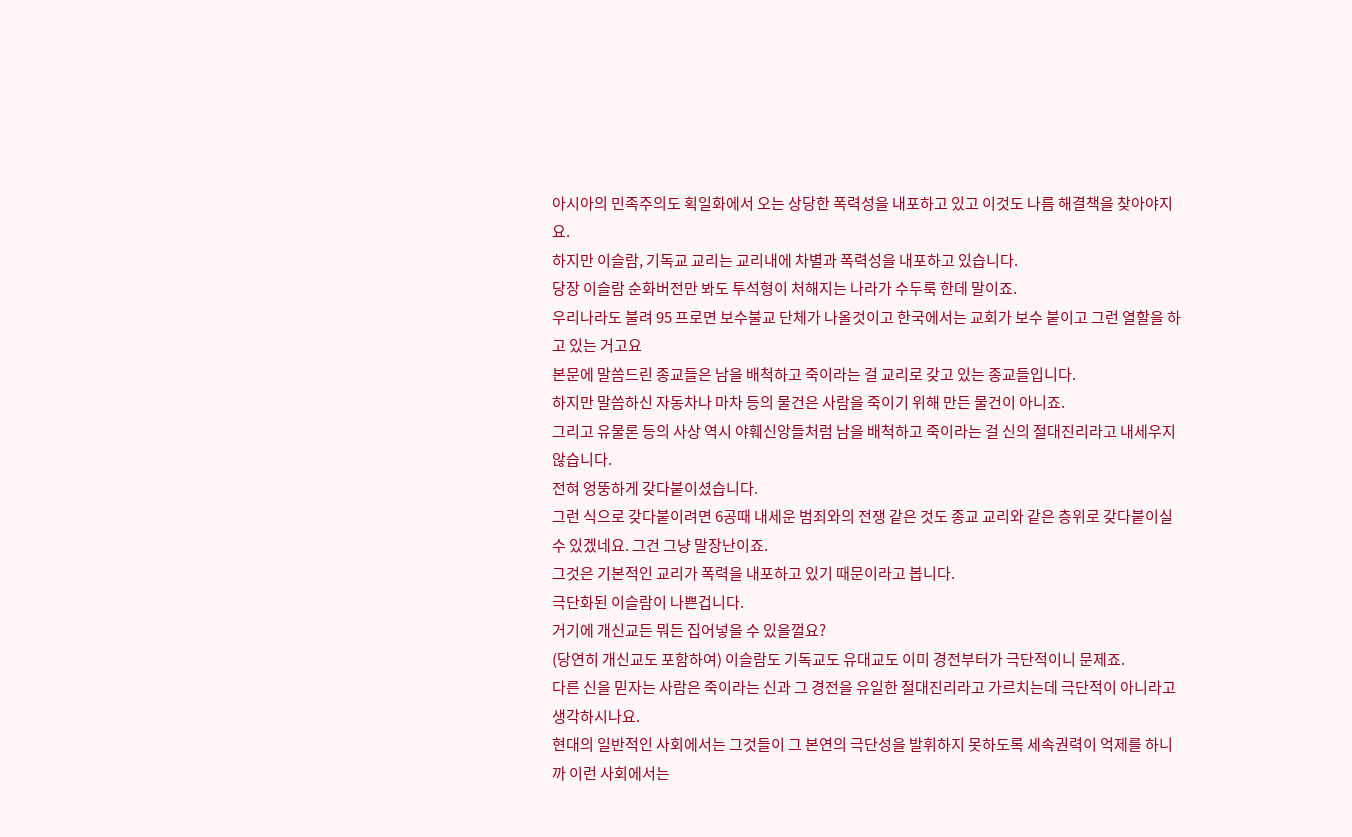아시아의 민족주의도 획일화에서 오는 상당한 폭력성을 내포하고 있고 이것도 나름 해결책을 찾아야지요.
하지만 이슬람, 기독교 교리는 교리내에 차별과 폭력성을 내포하고 있습니다.
당장 이슬람 순화버전만 봐도 투석형이 처해지는 나라가 수두룩 한데 말이죠.
우리나라도 불려 95 프로면 보수불교 단체가 나올것이고 한국에서는 교회가 보수 붙이고 그런 열할을 하고 있는 거고요
본문에 말씀드린 종교들은 남을 배척하고 죽이라는 걸 교리로 갖고 있는 종교들입니다.
하지만 말씀하신 자동차나 마차 등의 물건은 사람을 죽이기 위해 만든 물건이 아니죠.
그리고 유물론 등의 사상 역시 야훼신앙들처럼 남을 배척하고 죽이라는 걸 신의 절대진리라고 내세우지 않습니다.
전혀 엉뚱하게 갖다붙이셨습니다.
그런 식으로 갖다붙이려면 6공때 내세운 범죄와의 전쟁 같은 것도 종교 교리와 같은 층위로 갖다붙이실 수 있겠네요. 그건 그냥 말장난이죠.
그것은 기본적인 교리가 폭력을 내포하고 있기 때문이라고 봅니다.
극단화된 이슬람이 나쁜겁니다.
거기에 개신교든 뭐든 집어넣을 수 있을껄요?
(당연히 개신교도 포함하여) 이슬람도 기독교도 유대교도 이미 경전부터가 극단적이니 문제죠.
다른 신을 믿자는 사람은 죽이라는 신과 그 경전을 유일한 절대진리라고 가르치는데 극단적이 아니라고 생각하시나요.
현대의 일반적인 사회에서는 그것들이 그 본연의 극단성을 발휘하지 못하도록 세속권력이 억제를 하니까 이런 사회에서는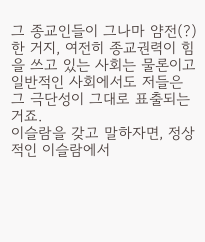그 종교인들이 그나마 얌전(?)한 거지, 여전히 종교권력이 힘을 쓰고 있는 사회는 물론이고 일반적인 사회에서도 저들은 그 극단성이 그대로 표출되는 거죠.
이슬람을 갖고 말하자면, 정상적인 이슬람에서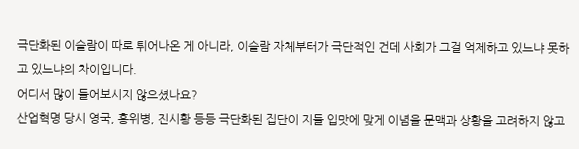극단화된 이슬람이 따로 튀어나온 게 아니라, 이슬람 자체부터가 극단적인 건데 사회가 그걸 억제하고 있느냐 못하고 있느냐의 차이입니다.
어디서 많이 들어보시지 않으셨나요?
산업혁명 당시 영국, 홍위병, 진시황 등등 극단화된 집단이 지들 입맛에 맞게 이념을 문맥과 상황을 고려하지 않고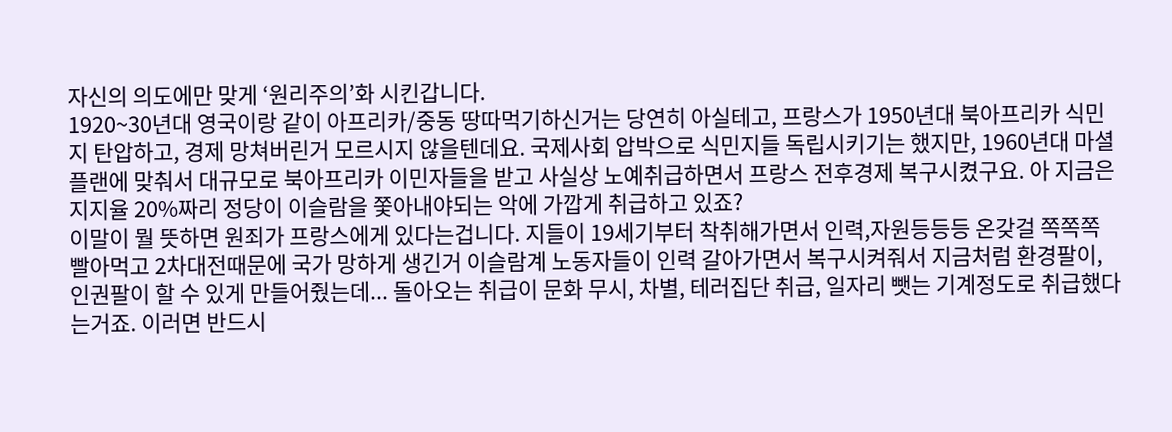자신의 의도에만 맞게 ‘원리주의’화 시킨갑니다.
1920~30년대 영국이랑 같이 아프리카/중동 땅따먹기하신거는 당연히 아실테고, 프랑스가 1950년대 북아프리카 식민지 탄압하고, 경제 망쳐버린거 모르시지 않을텐데요. 국제사회 압박으로 식민지들 독립시키기는 했지만, 1960년대 마셜플랜에 맞춰서 대규모로 북아프리카 이민자들을 받고 사실상 노예취급하면서 프랑스 전후경제 복구시켰구요. 아 지금은 지지율 20%짜리 정당이 이슬람을 쫓아내야되는 악에 가깝게 취급하고 있죠?
이말이 뭘 뜻하면 원죄가 프랑스에게 있다는겁니다. 지들이 19세기부터 착취해가면서 인력,자원등등등 온갖걸 쪽쪽쪽 빨아먹고 2차대전때문에 국가 망하게 생긴거 이슬람계 노동자들이 인력 갈아가면서 복구시켜줘서 지금처럼 환경팔이, 인권팔이 할 수 있게 만들어줬는데... 돌아오는 취급이 문화 무시, 차별, 테러집단 취급, 일자리 뺏는 기계정도로 취급했다는거죠. 이러면 반드시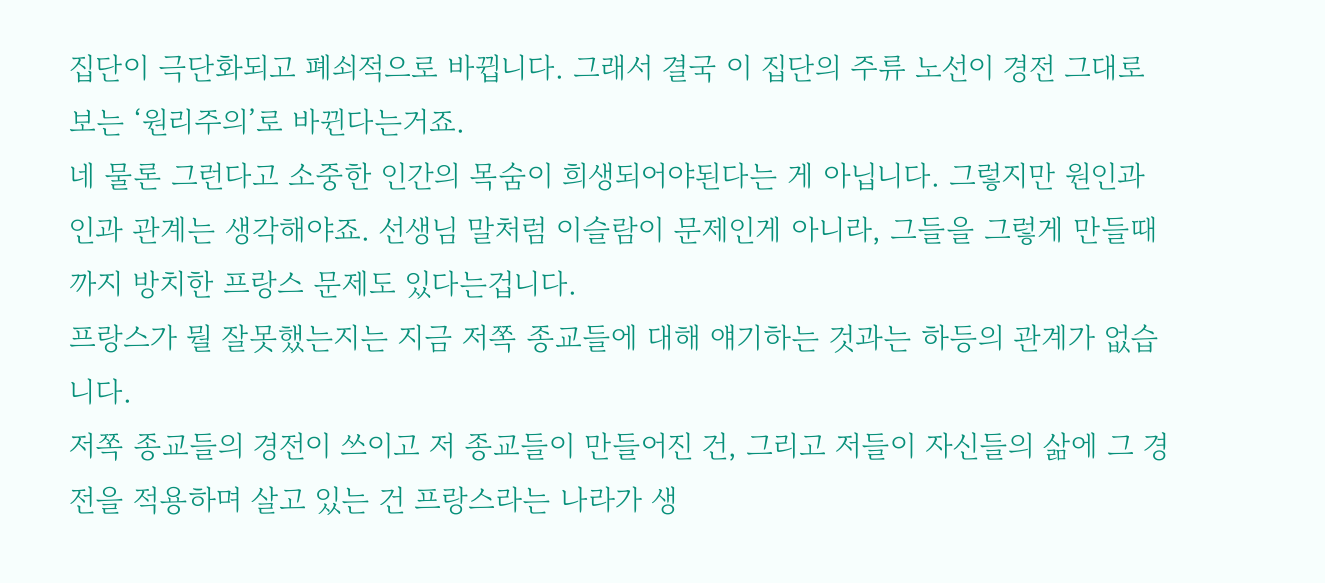집단이 극단화되고 폐쇠적으로 바뀝니다. 그래서 결국 이 집단의 주류 노선이 경전 그대로 보는 ‘원리주의’로 바뀐다는거죠.
네 물론 그런다고 소중한 인간의 목숨이 희생되어야된다는 게 아닙니다. 그렇지만 원인과 인과 관계는 생각해야죠. 선생님 말처럼 이슬람이 문제인게 아니라, 그들을 그렇게 만들때까지 방치한 프랑스 문제도 있다는겁니다.
프랑스가 뭘 잘못했는지는 지금 저쪽 종교들에 대해 얘기하는 것과는 하등의 관계가 없습니다.
저쪽 종교들의 경전이 쓰이고 저 종교들이 만들어진 건, 그리고 저들이 자신들의 삶에 그 경전을 적용하며 살고 있는 건 프랑스라는 나라가 생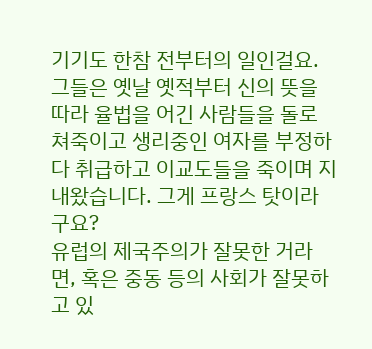기기도 한참 전부터의 일인걸요.
그들은 옛날 옛적부터 신의 뜻을 따라 율법을 어긴 사람들을 돌로 쳐죽이고 생리중인 여자를 부정하다 취급하고 이교도들을 죽이며 지내왔습니다. 그게 프랑스 탓이라구요?
유럽의 제국주의가 잘못한 거라면, 혹은 중동 등의 사회가 잘못하고 있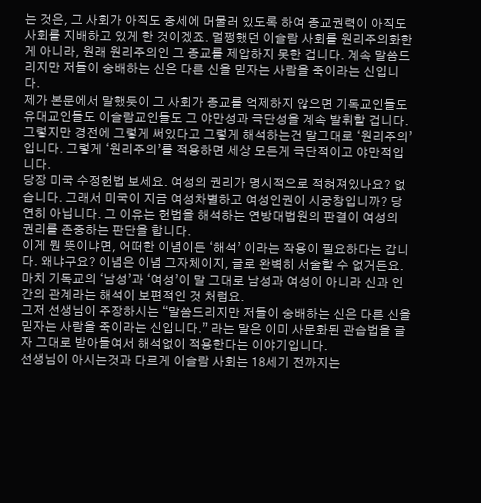는 것은, 그 사회가 아직도 중세에 머물러 있도록 하여 종교권력이 아직도 사회를 지배하고 있게 한 것이겠죠. 멀쩡했던 이슬람 사회를 원리주의화한 게 아니라, 원래 원리주의인 그 종교를 제압하지 못한 겁니다. 계속 말씀드리지만 저들이 숭배하는 신은 다른 신을 믿자는 사람을 죽이라는 신입니다.
제가 본문에서 말했듯이 그 사회가 종교를 억제하지 않으면 기독교인들도 유대교인들도 이슬람교인들도 그 야만성과 극단성을 계속 발휘할 겁니다.
그렇지만 경전에 그렇게 써있다고 그렇게 해석하는건 말그대로 ‘원리주의’입니다. 그렇게 ‘원리주의’를 적용하면 세상 모든게 극단적이고 야만적입니다.
당장 미국 수정헌법 보세요. 여성의 권리가 명시적으로 적혀져있나요? 없습니다. 그래서 미국이 지금 여성차별하고 여성인권이 시궁창입니까? 당연히 아닙니다. 그 이유는 헌법을 해석하는 연방대법원의 판결이 여성의 권리를 존중하는 판단을 합니다.
이게 뭔 뜻이냐면, 어떠한 이념이든 ‘해석’ 이라는 작용이 필요하다는 갑니다. 왜냐구요? 이념은 이념 그자체이지, 글로 완벽히 서술할 수 없거든요.
마치 기독교의 ‘남성’과 ‘여성’이 말 그대로 남성과 여성이 아니라 신과 인간의 관계라는 해석이 보편적인 것 처럼요.
그저 선생님이 주장하시는 “말씀드리지만 저들이 숭배하는 신은 다른 신을 믿자는 사람을 죽이라는 신입니다.” 라는 말은 이미 사문화된 관습법을 글자 그대로 받아들여서 해석없이 적용한다는 이야기입니다.
선생님이 아시는것과 다르게 이슬람 사회는 18세기 전까지는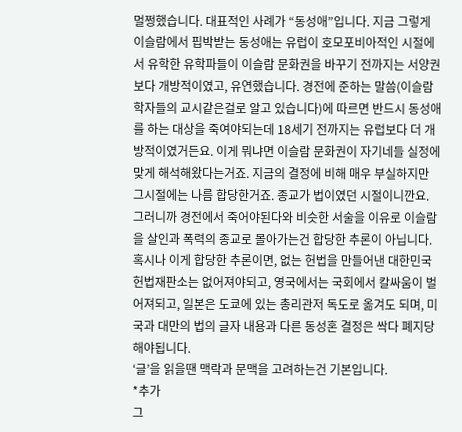멀쩡했습니다. 대표적인 사례가 “동성애”입니다. 지금 그렇게 이슬람에서 핍박받는 동성애는 유럽이 호모포비아적인 시절에서 유학한 유학파들이 이슬람 문화권을 바꾸기 전까지는 서양권보다 개방적이였고, 유연했습니다. 경전에 준하는 말씀(이슬람 학자들의 교시같은걸로 알고 있습니다)에 따르면 반드시 동성애를 하는 대상을 죽여야되는데 18세기 전까지는 유럽보다 더 개방적이였거든요. 이게 뭐냐면 이슬람 문화권이 자기네들 실정에 맞게 해석해왔다는거죠. 지금의 결정에 비해 매우 부실하지만 그시절에는 나름 합당한거죠. 종교가 법이였던 시절이니깐요.
그러니까 경전에서 죽어야된다와 비슷한 서술을 이유로 이슬람을 살인과 폭력의 종교로 몰아가는건 합당한 추론이 아닙니다.
혹시나 이게 합당한 추론이면, 없는 헌법을 만들어낸 대한민국 헌법재판소는 없어져야되고, 영국에서는 국회에서 칼싸움이 벌어져되고, 일본은 도쿄에 있는 총리관저 독도로 옮겨도 되며, 미국과 대만의 법의 글자 내용과 다른 동성혼 결정은 싹다 폐지당해야됩니다.
‘글’을 읽을땐 맥락과 문맥을 고려하는건 기본입니다.
*추가
그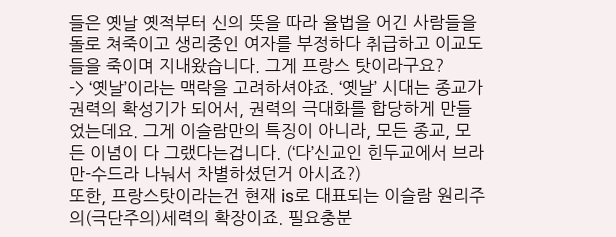들은 옛날 옛적부터 신의 뜻을 따라 율법을 어긴 사람들을 돌로 쳐죽이고 생리중인 여자를 부정하다 취급하고 이교도들을 죽이며 지내왔습니다. 그게 프랑스 탓이라구요?
-> ‘옛날’이라는 맥락을 고려하셔야죠. ‘옛날’ 시대는 종교가 권력의 확성기가 되어서, 권력의 극대화를 합당하게 만들었는데요. 그게 이슬람만의 특징이 아니라, 모든 종교, 모든 이념이 다 그랬다는겁니다. (‘다’신교인 힌두교에서 브라만-수드라 나눠서 차별하셨던거 아시죠?)
또한, 프랑스탓이라는건 현재 is로 대표되는 이슬람 원리주의(극단주의)세력의 확장이죠. 필요충분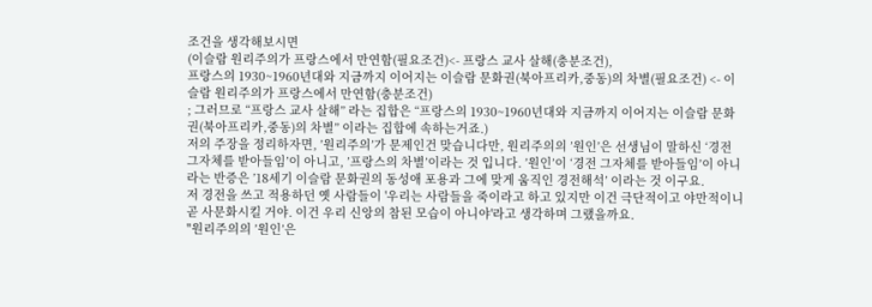조건을 생각해보시면
(이슬람 원리주의가 프랑스에서 만연함(필요조건)<- 프랑스 교사 살해(충분조건),
프랑스의 1930~1960년대와 지금까지 이어지는 이슬람 문화권(북아프리카,중동)의 차별(필요조건) <- 이슬람 원리주의가 프랑스에서 만연함(충분조건)
; 그러므로 “프랑스 교사 살해” 라는 집합은 “프랑스의 1930~1960년대와 지금까지 이어지는 이슬람 문화권(북아프리카,중동)의 차별” 이라는 집합에 속하는거죠.)
저의 주장을 정리하자면, ’원리주의’가 문제인건 맞습니다만, 원리주의의 ’원인’은 선생님이 말하신 ‘경전 그자체를 받아들임’이 아니고, ’프랑스의 차별’이라는 것 입니다. ’원인’이 ‘경전 그자체를 받아들임’이 아니라는 반증은 ’18세기 이슬람 문화권의 동성애 포용과 그에 맞게 움직인 경전해석’ 이라는 것 이구요.
저 경전을 쓰고 적용하던 옛 사람들이 '우리는 사람들을 죽이라고 하고 있지만 이건 극단적이고 야만적이니 곧 사문화시킬 거야. 이건 우리 신앙의 참된 모습이 아니야'라고 생각하며 그랬을까요.
"원리주의의 ’원인’은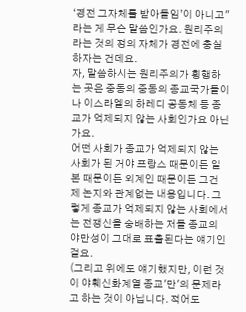‘경전 그자체를 받아들임’이 아니고"라는 게 무슨 말씀인가요. 원리주의라는 것의 정의 자체가 경전에 충실하자는 건데요.
자, 말씀하시는 원리주의가 횡행하는 곳은 중동의 중동의 종교국가들이나 이스라엘의 하레디 공동체 등 종교가 억제되지 않는 사회인가요 아닌가요.
어떤 사회가 종교가 억제되지 않는 사회가 된 거야 프랑스 때문이든 일본 때문이든 외계인 때문이든 그건 제 논지와 관계없는 내용입니다. 그렇게 종교가 억제되지 않는 사회에서는 전쟁신을 숭배하는 저들 종교의 야만성이 그대로 표출된다는 얘기인 걸요.
(그리고 위에도 얘기했지만, 이런 것이 야훼신화계열 종교'만'의 문제라고 하는 것이 아닙니다. 적어도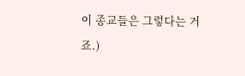이 종교들은 그렇다는 거죠.)